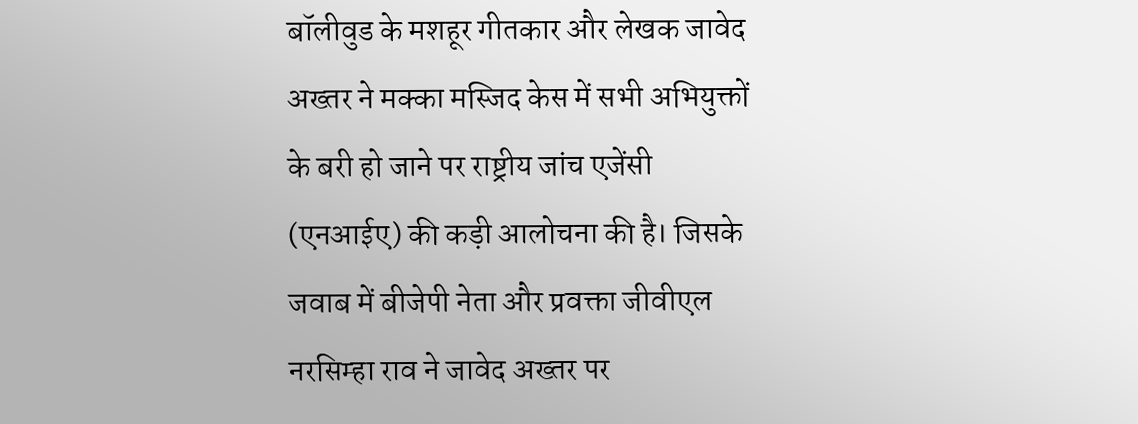बॉलीवुड के मशहूर गीतकार और लेखक जावेद अख्तर ने मक्का मस्जिद केस में सभी अभियुक्तों के बरी हो जाने पर राष्ट्रीय जांच एजेंसी (एनआईए) की कड़ी आलोचना की है। जिसके जवाब में बीजेपी नेता और प्रवक्ता जीवीएल नरसिम्हा राव ने जावेद अख्तर पर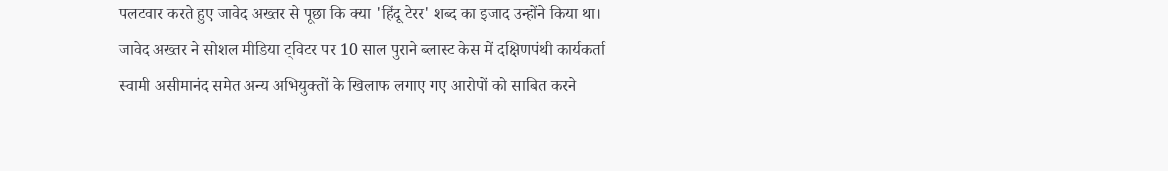पलटवार करते हुए जावेद अख्तर से पूछा कि क्या 'हिंदू टेरर' शब्द का इजाद उन्होंने किया था।
जावेद अख्तर ने सोशल मीडिया ट्विटर पर 10 साल पुराने ब्लास्ट केस में दक्षिणपंथी कार्यकर्ता स्वामी असीमानंद समेत अन्य अभियुक्तों के खिलाफ लगाए गए आरोपों को साबित करने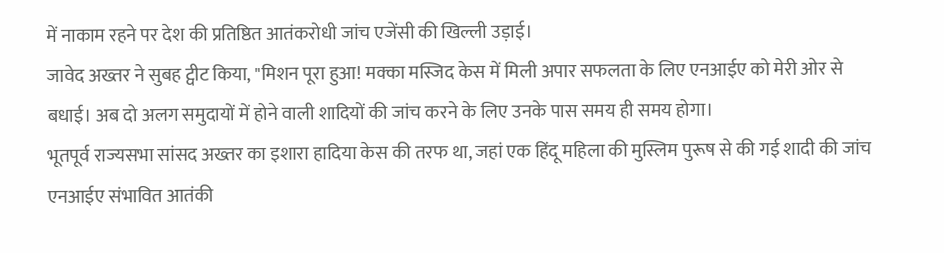में नाकाम रहने पर देश की प्रतिष्ठित आतंकरोधी जांच एजेंसी की खिल्ली उड़ाई।
जावेद अख्तर ने सुबह ट्वीट किया, "मिशन पूरा हुआ! मक्का मस्जिद केस में मिली अपार सफलता के लिए एनआईए को मेरी ओर से बधाई। अब दो अलग समुदायों में होने वाली शादियों की जांच करने के लिए उनके पास समय ही समय होगा।
भूतपूर्व राज्यसभा सांसद अख्तर का इशारा हादिया केस की तरफ था, जहां एक हिंदू महिला की मुस्लिम पुरूष से की गई शादी की जांच एनआईए संभावित आतंकी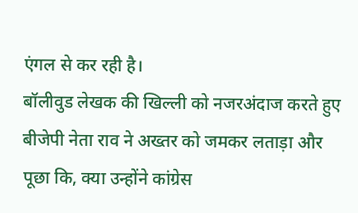एंगल से कर रही है।
बॉलीवुड लेखक की खिल्ली को नजरअंदाज करते हुए बीजेपी नेता राव ने अख्तर को जमकर लताड़ा और पूछा कि, क्या उन्होंने कांग्रेस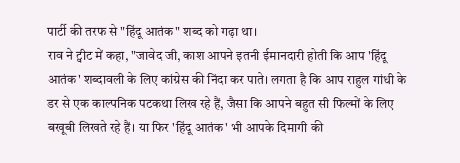पार्टी की तरफ से "हिंदू आतंक" शब्द को गढ़ा था।
राव ने ट्वीट में कहा, "जावेद जी, काश आपने इतनी ईमानदारी होती कि आप 'हिंदू आतंक' शब्दावली के लिए कांग्रेस की निंदा कर पाते। लगता है कि आप राहुल गांधी के डर से एक काल्पनिक पटकथा लिख रहे हैं, जैसा कि आपने बहुत सी फिल्मों के लिए बखूबी लिखते रहे हैं। या फिर 'हिंदू आतंक' भी आपके दिमागी की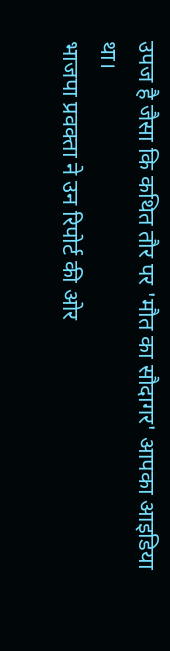उपज है जैसा कि कथित तौर पर 'मौत का सौदागर' आपका आइडिया था।
भाजपा प्रवक्ता ने उन रिपोर्ट की ओर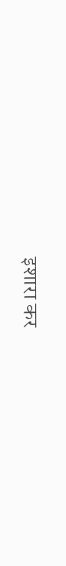इशारा कर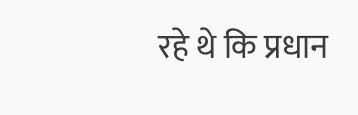रहे थे कि प्रधान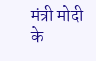मंत्री मोदी के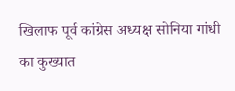खिलाफ पूर्व कांग्रेस अध्यक्ष सोनिया गांधी का कुख्यात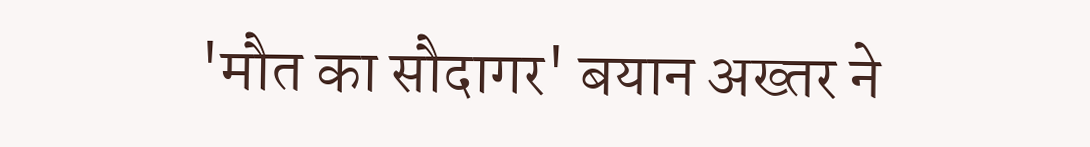'मौत का सौदागर' बयान अख्तर ने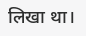लिखा था।